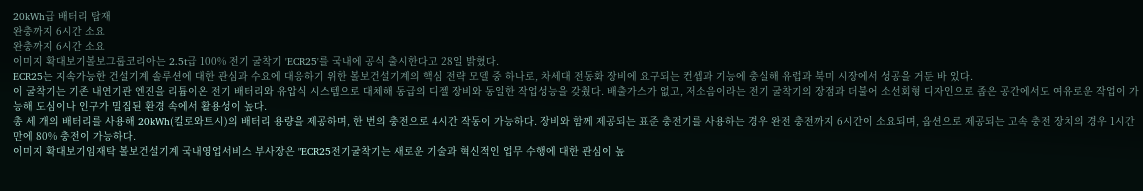20kWh급 배터리 탑재
완충까지 6시간 소요
완충까지 6시간 소요
이미지 확대보기볼보그룹코리아는 2.5t급 100% 전기 굴착기 'ECR25'를 국내에 공식 출시한다고 28일 밝혔다.
ECR25는 지속가능한 건설기계 솔루션에 대한 관심과 수요에 대응하기 위한 볼보건설기계의 핵심 전략 모델 중 하나로, 차세대 전동화 장비에 요구되는 컨셉과 기능에 충실해 유럽과 북미 시장에서 성공을 거둔 바 있다.
이 굴착기는 기존 내연기관 엔진을 리튬이온 전기 배터리와 유압식 시스템으로 대체해 동급의 디젤 장비와 동일한 작업성능을 갖췄다. 배출가스가 없고, 저소음이라는 전기 굴착기의 장점과 더불어 소선회형 디자인으로 좁은 공간에서도 여유로운 작업이 가능해 도심이나 인구가 밀집된 환경 속에서 활용성이 높다.
총 세 개의 배터리를 사용해 20kWh(킬로와트시)의 배터리 용량을 제공하며, 한 번의 충전으로 4시간 작동이 가능하다. 장비와 함께 제공되는 표준 충전기를 사용하는 경우 완전 충전까지 6시간이 소요되며, 옵션으로 제공되는 고속 충전 장치의 경우 1시간 만에 80% 충전이 가능하다.
이미지 확대보기임재탁 볼보건설기계 국내영업서비스 부사장은 "ECR25전기굴착기는 새로운 기술과 혁신적인 업무 수행에 대한 관심이 높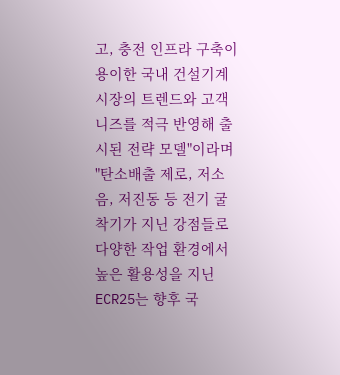고, 충전 인프라 구축이 용이한 국내 건설기계 시장의 트렌드와 고객 니즈를 적극 반영해 출시된 전략 모델"이라며 "탄소배출 제로, 저소음, 저진동 등 전기 굴착기가 지닌 강점들로 다양한 작업 환경에서 높은 활용성을 지닌 ECR25는 향후 국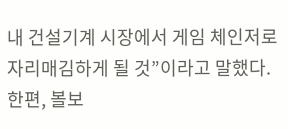내 건설기계 시장에서 게임 체인저로 자리매김하게 될 것”이라고 말했다.
한편, 볼보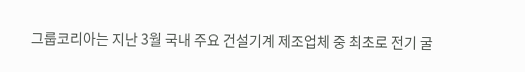그룹코리아는 지난 3월 국내 주요 건설기계 제조업체 중 최초로 전기 굴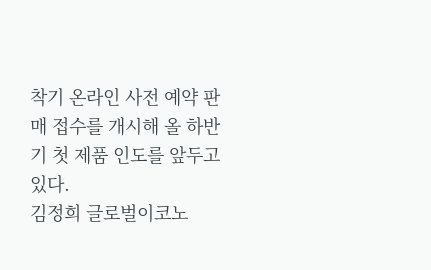착기 온라인 사전 예약 판매 접수를 개시해 올 하반기 첫 제품 인도를 앞두고 있다.
김정희 글로벌이코노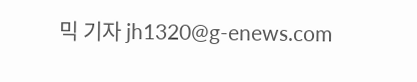믹 기자 jh1320@g-enews.com